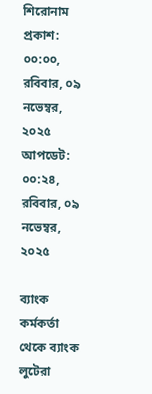শিরোনাম
প্রকাশ: ০০:০০, রবিবার, ০৯ নভেম্বর, ২০২৫ আপডেট: ০০:২৪, রবিবার, ০৯ নভেম্বর, ২০২৫

ব্যাংক কর্মকর্তা থেকে ব্যাংক লুটেরা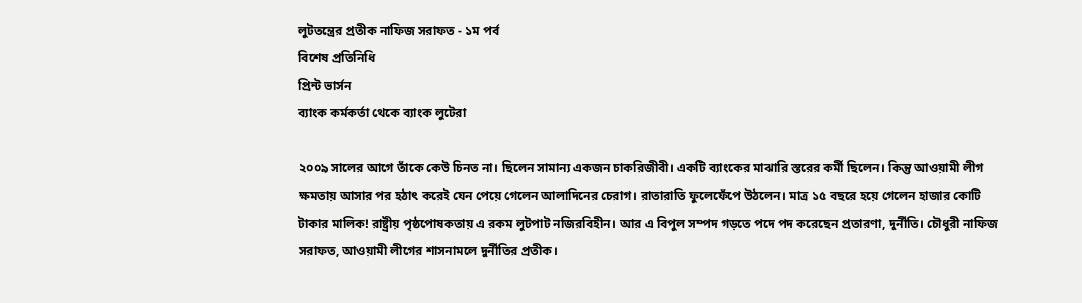লুটতন্ত্রের প্রতীক নাফিজ সরাফত - ১ম পর্ব
বিশেষ প্রতিনিধি
প্রিন্ট ভার্সন
ব্যাংক কর্মকর্তা থেকে ব্যাংক লুটেরা

২০০৯ সালের আগে তাঁকে কেউ চিনত না। ছিলেন সামান্য একজন চাকরিজীবী। একটি ব্যাংকের মাঝারি স্তরের কর্মী ছিলেন। কিন্তু আওয়ামী লীগ ক্ষমতায় আসার পর হঠাৎ করেই যেন পেয়ে গেলেন আলাদিনের চেরাগ। রাতারাতি ফুলেফেঁপে উঠলেন। মাত্র ১৫ বছরে হয়ে গেলেন হাজার কোটি টাকার মালিক! রাষ্ট্রীয় পৃষ্ঠপোষকতায় এ রকম লুটপাট নজিরবিহীন। আর এ বিপুল সম্পদ গড়তে পদে পদ করেছেন প্রতারণা, দুর্নীতি। চৌধুরী নাফিজ সরাফত, আওয়ামী লীগের শাসনামলে দুর্নীতির প্রতীক।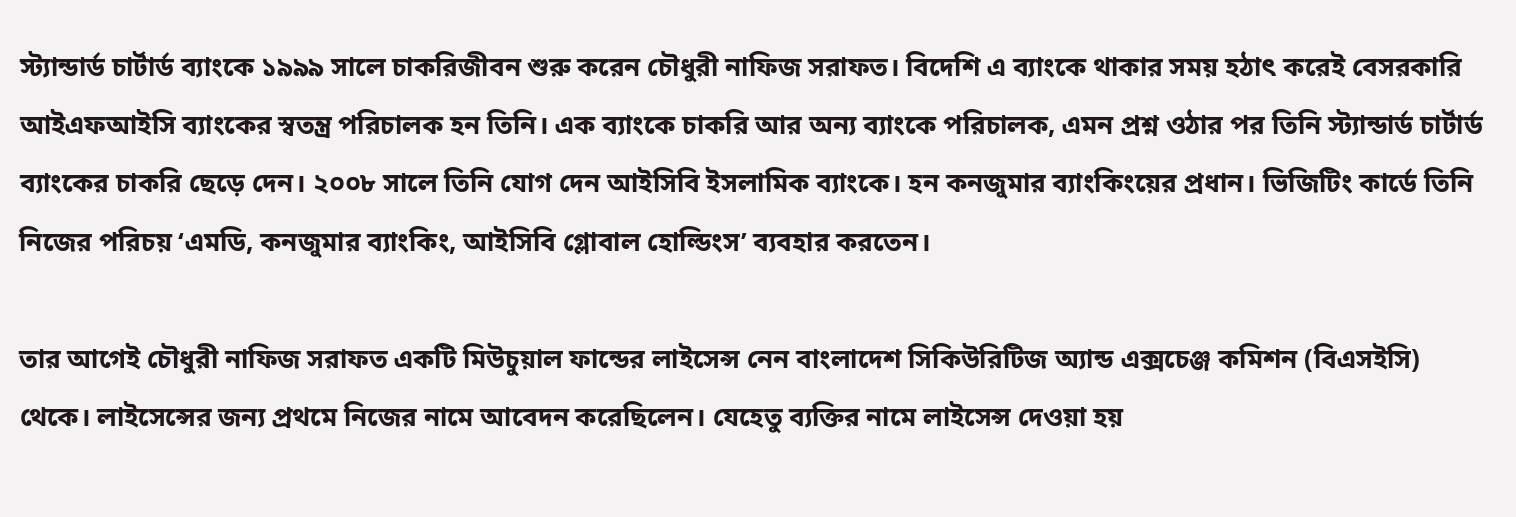স্ট্যান্ডার্ড চার্টার্ড ব্যাংকে ১৯৯৯ সালে চাকরিজীবন শুরু করেন চৌধুরী নাফিজ সরাফত। বিদেশি এ ব্যাংকে থাকার সময় হঠাৎ করেই বেসরকারি আইএফআইসি ব্যাংকের স্বতন্ত্র পরিচালক হন তিনি। এক ব্যাংকে চাকরি আর অন্য ব্যাংকে পরিচালক, এমন প্রশ্ন ওঠার পর তিনি স্ট্যান্ডার্ড চার্টার্ড ব্যাংকের চাকরি ছেড়ে দেন। ২০০৮ সালে তিনি যোগ দেন আইসিবি ইসলামিক ব্যাংকে। হন কনজুমার ব্যাংকিংয়ের প্রধান। ভিজিটিং কার্ডে তিনি নিজের পরিচয় ‘এমডি, কনজুমার ব্যাংকিং, আইসিবি গ্লোবাল হোল্ডিংস’ ব্যবহার করতেন।

তার আগেই চৌধুরী নাফিজ সরাফত একটি মিউচুয়াল ফান্ডের লাইসেন্স নেন বাংলাদেশ সিকিউরিটিজ অ্যান্ড এক্সচেঞ্জ কমিশন (বিএসইসি) থেকে। লাইসেন্সের জন্য প্রথমে নিজের নামে আবেদন করেছিলেন। যেহেতু ব্যক্তির নামে লাইসেন্স দেওয়া হয়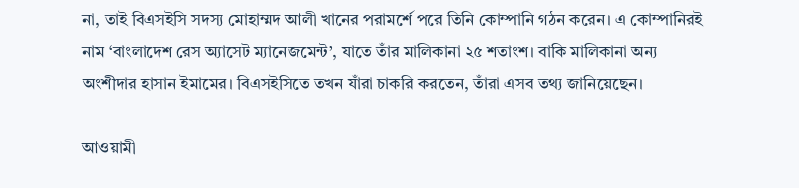না, তাই বিএসইসি সদস্য মোহাম্মদ আলী খানের পরামর্শে পরে তিনি কোম্পানি গঠন করেন। এ কোম্পানিরই নাম ‘বাংলাদেশ রেস অ্যাসেট ম্যানেজমেন্ট’, যাতে তাঁর মালিকানা ২৫ শতাংশ। বাকি মালিকানা অন্য অংশীদার হাসান ইমামের। বিএসইসিতে তখন যাঁরা চাকরি করতেন, তাঁরা এসব তথ্য জানিয়েছেন।

আওয়ামী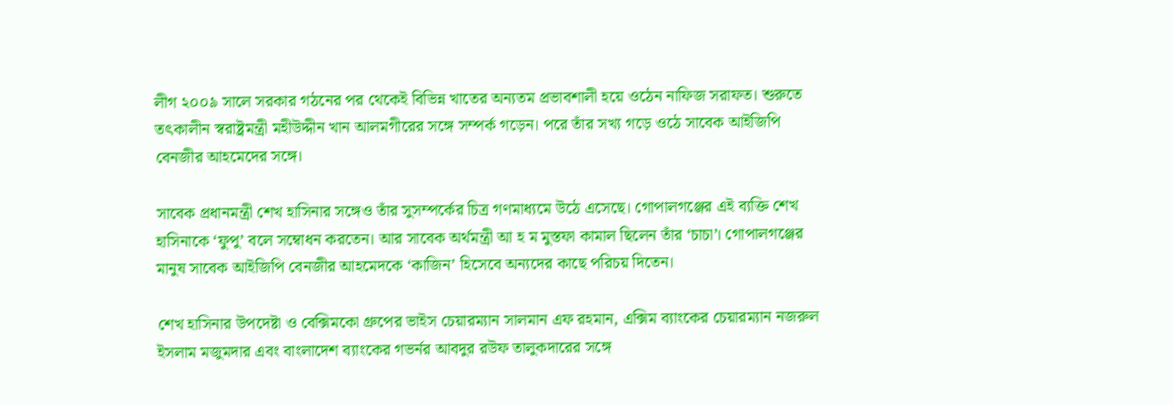লীগ ২০০৯ সালে সরকার গঠনের পর থেকেই বিভিন্ন খাতের অন্যতম প্রভাবশালী হয়ে ওঠেন নাফিজ সরাফত। শুরুতে তৎকালীন স্বরাষ্ট্রমন্ত্রী মহীউদ্দীন খান আলমগীরের সঙ্গে সম্পর্ক গড়েন। পরে তাঁর সখ্য গড়ে ওঠে সাবেক আইজিপি বেনজীর আহমেদের সঙ্গে।

সাবেক প্রধানমন্ত্রী শেখ হাসিনার সঙ্গেও তাঁর সুসম্পর্কের চিত্র গণমাধ্যমে উঠে এসেছে। গোপালগঞ্জের এই ব্যক্তি শেখ হাসিনাকে ‘ফুপু’ বলে সম্বোধন করতেন। আর সাবেক অর্থমন্ত্রী আ হ ম মুস্তফা কামাল ছিলেন তাঁর ‘চাচা’। গোপালগঞ্জের মানুষ সাবেক আইজিপি বেনজীর আহমেদকে ‘কাজিন’ হিসেবে অন্যদের কাছে পরিচয় দিতেন।

শেখ হাসিনার উপদেষ্টা ও বেক্সিমকো গ্রুপের ভাইস চেয়ারম্যান সালমান এফ রহমান, এক্সিম ব্যাংকের চেয়ারম্যান নজরুল ইসলাম মজুমদার এবং বাংলাদেশ ব্যাংকের গভর্নর আবদুর রউফ তালুকদারের সঙ্গে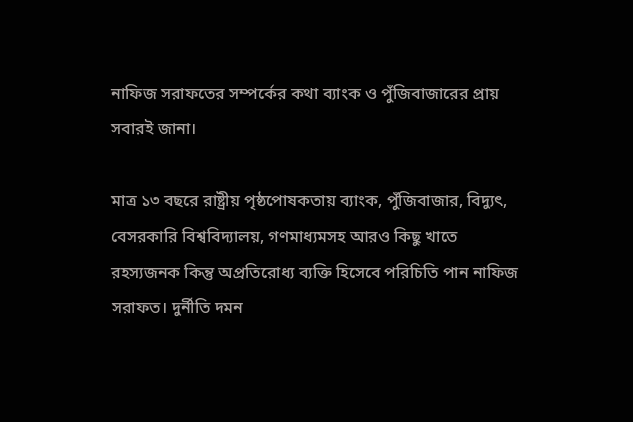নাফিজ সরাফতের সম্পর্কের কথা ব্যাংক ও পুঁজিবাজারের প্রায় সবারই জানা।

মাত্র ১৩ বছরে রাষ্ট্রীয় পৃষ্ঠপোষকতায় ব্যাংক, পুঁজিবাজার, বিদ্যুৎ, বেসরকারি বিশ্ববিদ্যালয়, গণমাধ্যমসহ আরও কিছু খাতে রহস্যজনক কিন্তু অপ্রতিরোধ্য ব্যক্তি হিসেবে পরিচিতি পান নাফিজ সরাফত। দুর্নীতি দমন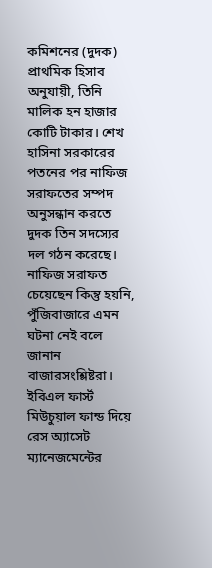কমিশনের (দুদক) প্রাথমিক হিসাব অনুযায়ী, তিনি মালিক হন হাজার কোটি টাকার। শেখ হাসিনা সরকারের পতনের পর নাফিজ সরাফতের সম্পদ অনুসন্ধান করতে দুদক তিন সদস্যের দল গঠন করেছে। নাফিজ সরাফত চেয়েছেন কিন্তু হয়নি, পুঁজিবাজারে এমন ঘটনা নেই বলে জানান বাজারসংশ্লিষ্টরা। ইবিএল ফার্স্ট মিউচুয়াল ফান্ড দিয়ে রেস অ্যাসেট ম্যানেজমেন্টের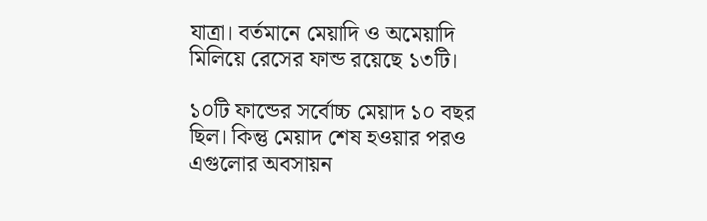যাত্রা। বর্তমানে মেয়াদি ও অমেয়াদি মিলিয়ে রেসের ফান্ড রয়েছে ১৩টি।

১০টি ফান্ডের সর্বোচ্চ মেয়াদ ১০ বছর ছিল। কিন্তু মেয়াদ শেষ হওয়ার পরও এগুলোর অবসায়ন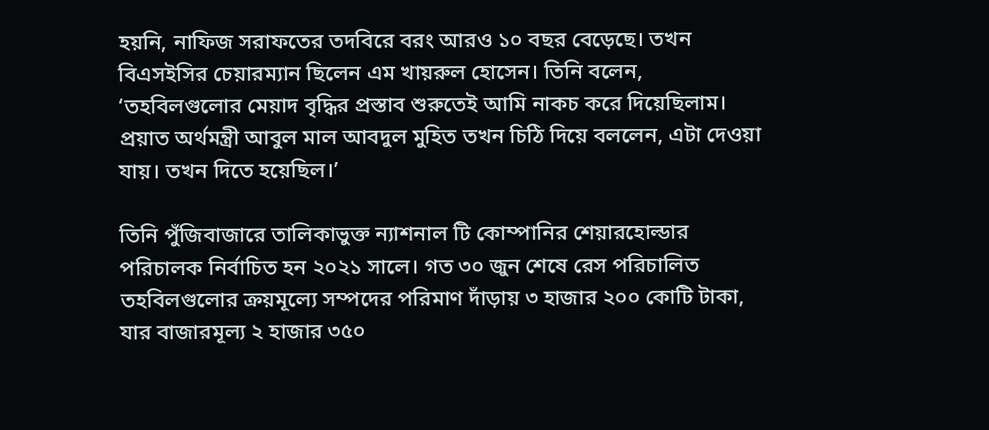হয়নি, নাফিজ সরাফতের তদবিরে বরং আরও ১০ বছর বেড়েছে। তখন বিএসইসির চেয়ারম্যান ছিলেন এম খায়রুল হোসেন। তিনি বলেন, ‘তহবিলগুলোর মেয়াদ বৃদ্ধির প্রস্তাব শুরুতেই আমি নাকচ করে দিয়েছিলাম। প্রয়াত অর্থমন্ত্রী আবুল মাল আবদুল মুহিত তখন চিঠি দিয়ে বললেন, এটা দেওয়া যায়। তখন দিতে হয়েছিল।’

তিনি পুঁজিবাজারে তালিকাভুক্ত ন্যাশনাল টি কোম্পানির শেয়ারহোল্ডার পরিচালক নির্বাচিত হন ২০২১ সালে। গত ৩০ জুন শেষে রেস পরিচালিত তহবিলগুলোর ক্রয়মূল্যে সম্পদের পরিমাণ দাঁড়ায় ৩ হাজার ২০০ কোটি টাকা, যার বাজারমূল্য ২ হাজার ৩৫০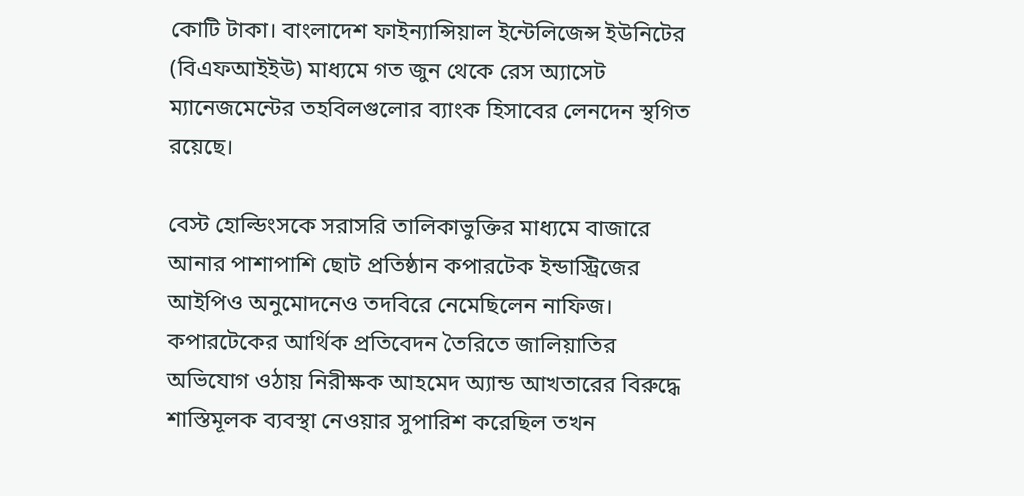কোটি টাকা। বাংলাদেশ ফাইন্যান্সিয়াল ইন্টেলিজেন্স ইউনিটের (বিএফআইইউ) মাধ্যমে গত জুন থেকে রেস অ্যাসেট ম্যানেজমেন্টের তহবিলগুলোর ব্যাংক হিসাবের লেনদেন স্থগিত রয়েছে।

বেস্ট হোল্ডিংসকে সরাসরি তালিকাভুক্তির মাধ্যমে বাজারে আনার পাশাপাশি ছোট প্রতিষ্ঠান কপারটেক ইন্ডাস্ট্রিজের আইপিও অনুমোদনেও তদবিরে নেমেছিলেন নাফিজ। কপারটেকের আর্থিক প্রতিবেদন তৈরিতে জালিয়াতির অভিযোগ ওঠায় নিরীক্ষক আহমেদ অ্যান্ড আখতারের বিরুদ্ধে শাস্তিমূলক ব্যবস্থা নেওয়ার সুপারিশ করেছিল তখন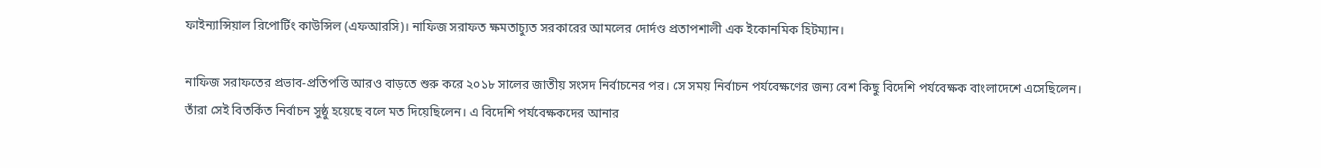ফাইন্যান্সিয়াল রিপোর্টিং কাউন্সিল (এফআরসি)। নাফিজ সরাফত ক্ষমতাচ্যুত সরকারের আমলের দোর্দণ্ড প্রতাপশালী এক ইকোনমিক হিটম্যান।

নাফিজ সরাফতের প্রভাব-প্রতিপত্তি আরও বাড়তে শুরু করে ২০১৮ সালের জাতীয় সংসদ নির্বাচনের পর। সে সময় নির্বাচন পর্যবেক্ষণের জন্য বেশ কিছু বিদেশি পর্যবেক্ষক বাংলাদেশে এসেছিলেন। তাঁরা সেই বিতর্কিত নির্বাচন সুষ্ঠু হয়েছে বলে মত দিয়েছিলেন। এ বিদেশি পর্যবেক্ষকদের আনার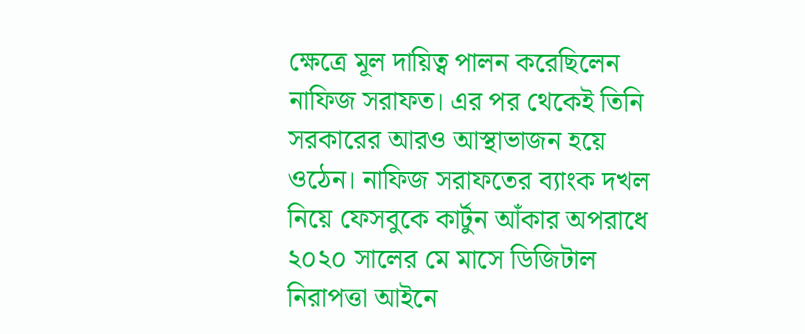ক্ষেত্রে মূল দায়িত্ব পালন করেছিলেন নাফিজ সরাফত। এর পর থেকেই তিনি সরকারের আরও আস্থাভাজন হয়ে ওঠেন। নাফিজ সরাফতের ব্যাংক দখল নিয়ে ফেসবুকে কার্টুন আঁকার অপরাধে ২০২০ সালের মে মাসে ডিজিটাল নিরাপত্তা আইনে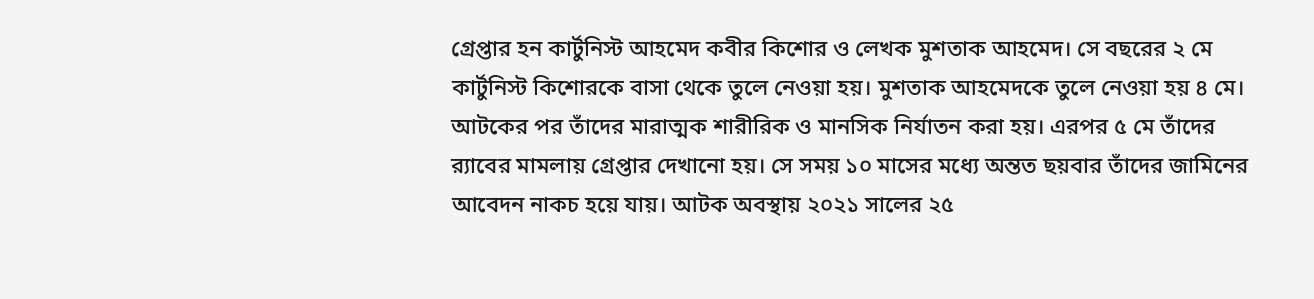গ্রেপ্তার হন কার্টুনিস্ট আহমেদ কবীর কিশোর ও লেখক মুশতাক আহমেদ। সে বছরের ২ মে কার্টুনিস্ট কিশোরকে বাসা থেকে তুলে নেওয়া হয়। মুশতাক আহমেদকে তুলে নেওয়া হয় ৪ মে। আটকের পর তাঁদের মারাত্মক শারীরিক ও মানসিক নির্যাতন করা হয়। এরপর ৫ মে তাঁদের র‌্যাবের মামলায় গ্রেপ্তার দেখানো হয়। সে সময় ১০ মাসের মধ্যে অন্তত ছয়বার তাঁদের জামিনের আবেদন নাকচ হয়ে যায়। আটক অবস্থায় ২০২১ সালের ২৫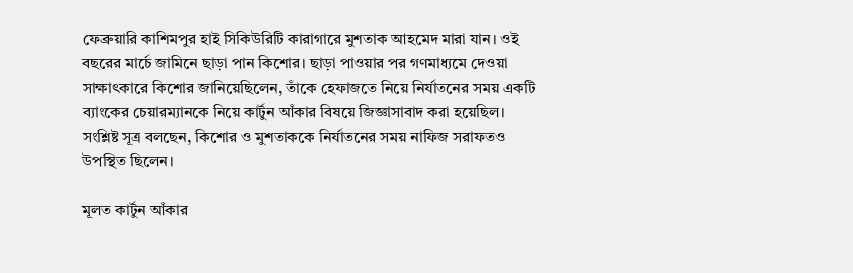ফেব্রুয়ারি কাশিমপুর হাই সিকিউরিটি কারাগারে মুশতাক আহমেদ মারা যান। ওই বছরের মার্চে জামিনে ছাড়া পান কিশোর। ছাড়া পাওয়ার পর গণমাধ্যমে দেওয়া সাক্ষাৎকারে কিশোর জানিয়েছিলেন, তাঁকে হেফাজতে নিয়ে নির্যাতনের সময় একটি ব্যাংকের চেয়ারম্যানকে নিয়ে কার্টুন আঁকার বিষয়ে জিজ্ঞাসাবাদ করা হয়েছিল। সংশ্লিষ্ট সূত্র বলছেন, কিশোর ও মুশতাককে নির্যাতনের সময় নাফিজ সরাফতও উপস্থিত ছিলেন।

মূলত কার্টুন আঁকার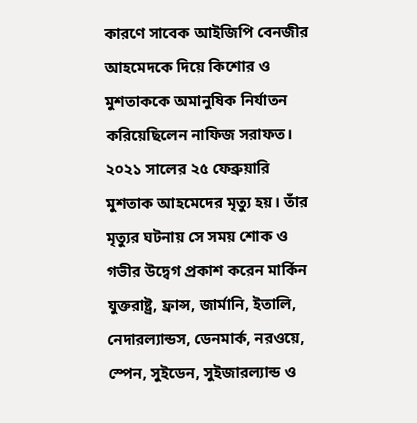কারণে সাবেক আইজিপি বেনজীর আহমেদকে দিয়ে কিশোর ও মুশতাককে অমানুষিক নির্যাতন করিয়েছিলেন নাফিজ সরাফত। ২০২১ সালের ২৫ ফেব্রুয়ারি মুশতাক আহমেদের মৃত্যু হয়। তাঁর মৃত্যুর ঘটনায় সে সময় শোক ও গভীর উদ্বেগ প্রকাশ করেন মার্কিন যুক্তরাষ্ট্র, ফ্রান্স, জার্মানি, ইতালি, নেদারল্যান্ডস, ডেনমার্ক, নরওয়ে, স্পেন, সুইডেন, সুইজারল্যান্ড ও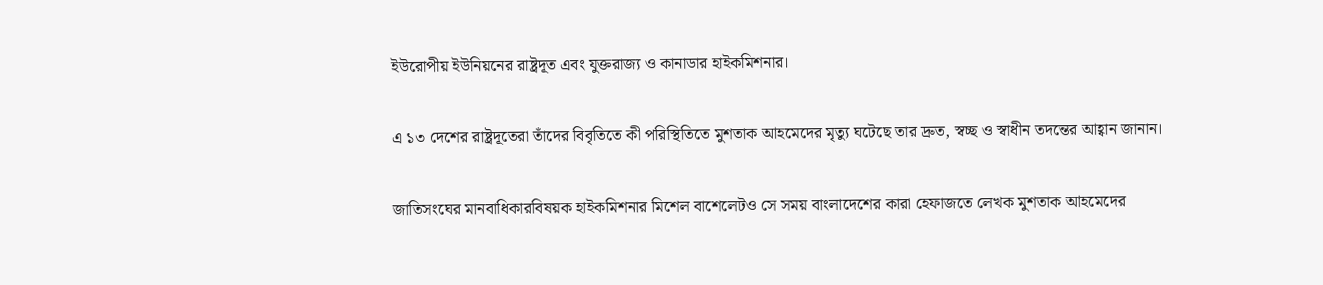ইউরোপীয় ইউনিয়নের রাষ্ট্রদূত এবং যুক্তরাজ্য ও কানাডার হাইকমিশনার।

এ ১৩ দেশের রাষ্ট্রদূতেরা তাঁদের বিবৃতিতে কী পরিস্থিতিতে মুশতাক আহমেদের মৃত্যু ঘটেছে তার দ্রুত, স্বচ্ছ ও স্বাধীন তদন্তের আহ্বান জানান।

জাতিসংঘের মানবাধিকারবিষয়ক হাইকমিশনার মিশেল বাশেলেটও সে সময় বাংলাদেশের কারা হেফাজতে লেখক মুশতাক আহমেদের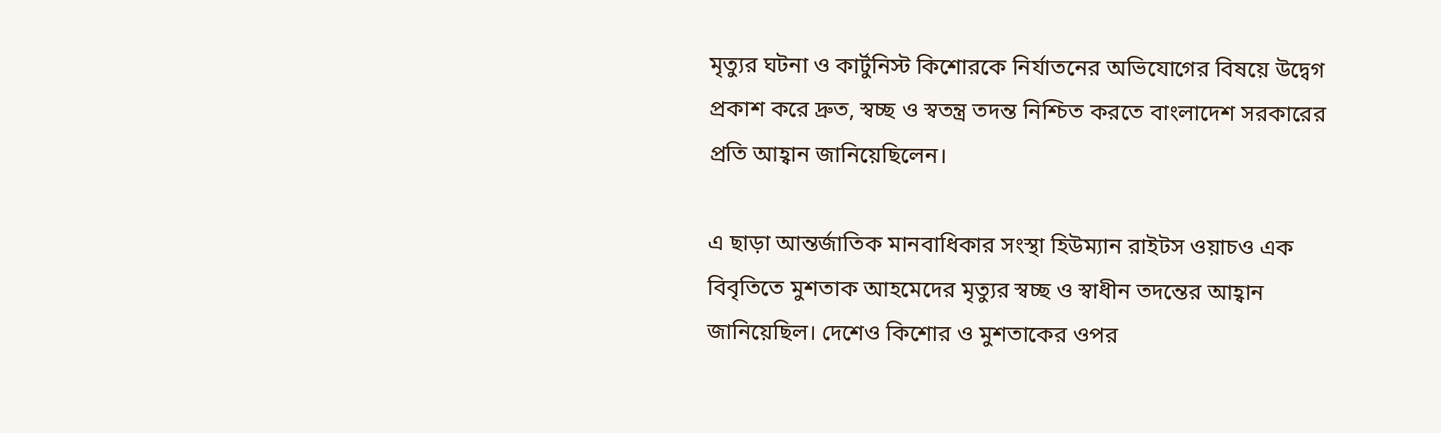মৃত্যুর ঘটনা ও কার্টুনিস্ট কিশোরকে নির্যাতনের অভিযোগের বিষয়ে উদ্বেগ প্রকাশ করে দ্রুত, স্বচ্ছ ও স্বতন্ত্র তদন্ত নিশ্চিত করতে বাংলাদেশ সরকারের প্রতি আহ্বান জানিয়েছিলেন।

এ ছাড়া আন্তর্জাতিক মানবাধিকার সংস্থা হিউম্যান রাইটস ওয়াচও এক বিবৃতিতে মুশতাক আহমেদের মৃত্যুর স্বচ্ছ ও স্বাধীন তদন্তের আহ্বান জানিয়েছিল। দেশেও কিশোর ও মুশতাকের ওপর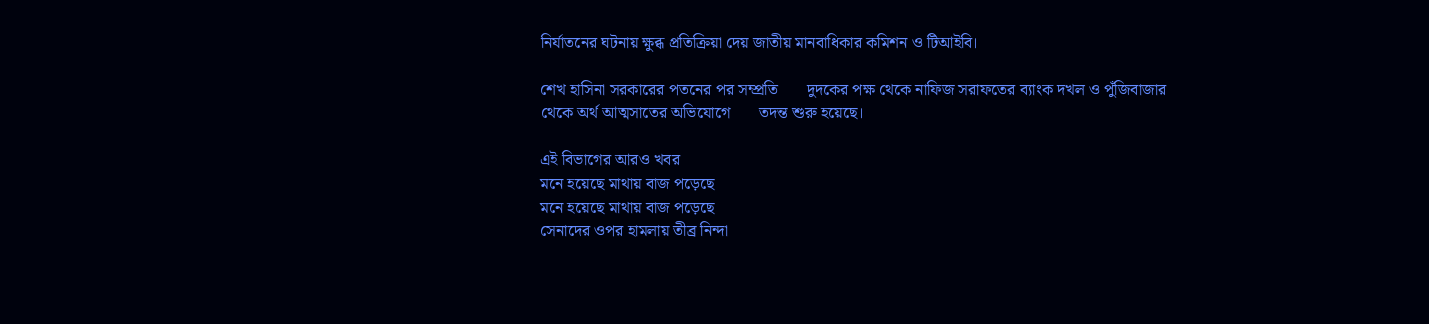নির্যাতনের ঘটনায় ক্ষুব্ধ প্রতিক্রিয়া দেয় জাতীয় মানবাধিকার কমিশন ও টিআইবি।

শেখ হাসিনা সরকারের পতনের পর সম্প্রতি       দুদকের পক্ষ থেকে নাফিজ সরাফতের ব্যাংক দখল ও পুঁজিবাজার থেকে অর্থ আত্মসাতের অভিযোগে       তদন্ত শুরু হয়েছে।

এই বিভাগের আরও খবর
মনে হয়েছে মাথায় বাজ পড়েছে
মনে হয়েছে মাথায় বাজ পড়েছে
সেনাদের ওপর হামলায় তীব্র নিন্দা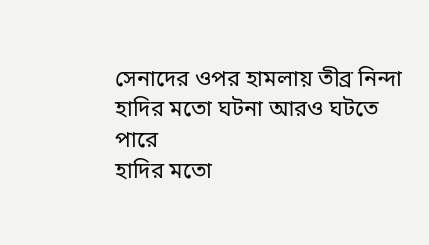সেনাদের ওপর হামলায় তীব্র নিন্দা
হাদির মতো ঘটনা আরও ঘটতে পারে
হাদির মতো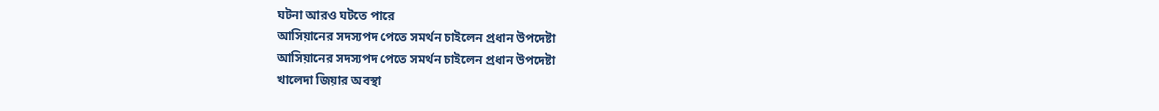ঘটনা আরও ঘটতে পারে
আসিয়ানের সদস্যপদ পেতে সমর্থন চাইলেন প্রধান উপদেষ্টা
আসিয়ানের সদস্যপদ পেতে সমর্থন চাইলেন প্রধান উপদেষ্টা
খালেদা জিয়ার অবস্থা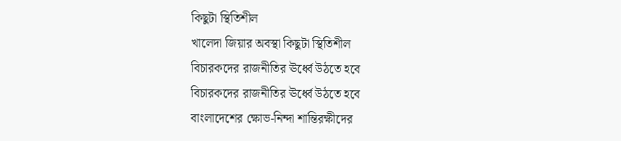কিছুটা স্থিতিশীল
খালেদা জিয়ার অবস্থা কিছুটা স্থিতিশীল
বিচারকদের রাজনীতির ঊর্ধ্বে উঠতে হবে
বিচারকদের রাজনীতির ঊর্ধ্বে উঠতে হবে
বাংলাদেশের ক্ষোভ-নিন্দা শান্তিরক্ষীদের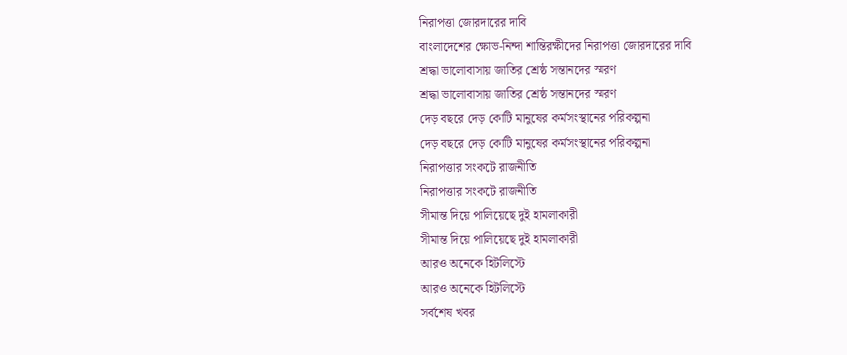নিরাপত্তা জোরদারের দাবি
বাংলাদেশের ক্ষোভ-নিন্দা শান্তিরক্ষীদের নিরাপত্তা জোরদারের দাবি
শ্রদ্ধা ভালোবাসায় জাতির শ্রেষ্ঠ সন্তানদের স্মরণ
শ্রদ্ধা ভালোবাসায় জাতির শ্রেষ্ঠ সন্তানদের স্মরণ
দেড় বছরে দেড় কোটি মানুষের কর্মসংস্থানের পরিকল্পনা
দেড় বছরে দেড় কোটি মানুষের কর্মসংস্থানের পরিকল্পনা
নিরাপত্তার সংকটে রাজনীতি
নিরাপত্তার সংকটে রাজনীতি
সীমান্ত দিয়ে পালিয়েছে দুই হামলাকারী
সীমান্ত দিয়ে পালিয়েছে দুই হামলাকারী
আরও অনেকে হিটলিস্টে
আরও অনেকে হিটলিস্টে
সর্বশেষ খবর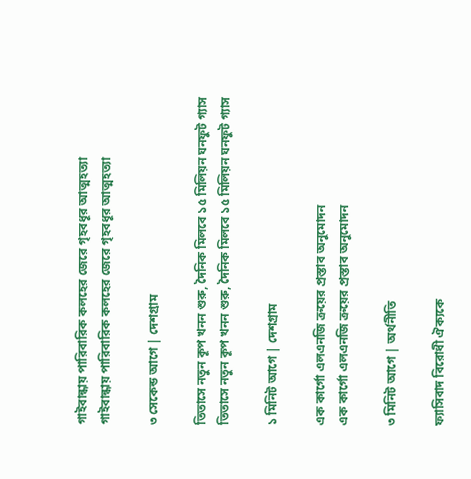গাইবান্ধায় পারিবারিক কলহের জেরে গৃহবধূর আত্মহত্যা
গাইবান্ধায় পারিবারিক কলহের জেরে গৃহবধূর আত্মহত্যা

৩ সেকেন্ড আগে | দেশগ্রাম

তিতাসে নতুন কূপ খনন শুরু, দৈনিক মিলবে ১৫ মিলিয়ন ঘনফুট গ্যাস
তিতাসে নতুন কূপ খনন শুরু, দৈনিক মিলবে ১৫ মিলিয়ন ঘনফুট গ্যাস

১ মিনিট আগে | দেশগ্রাম

এক কার্গো এলএনজি ক্রয়ের প্রস্তাব অনুমোদন
এক কার্গো এলএনজি ক্রয়ের প্রস্তাব অনুমোদন

৩ মিনিট আগে | অর্থনীতি

ফ্যাসিবাদ বিরোধী ঐক্যকে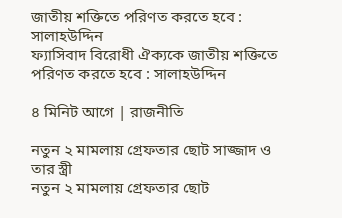জাতীয় শক্তিতে পরিণত করতে হবে : সালাহউদ্দিন
ফ্যাসিবাদ বিরোধী ঐক্যকে জাতীয় শক্তিতে পরিণত করতে হবে : সালাহউদ্দিন

৪ মিনিট আগে | রাজনীতি

নতুন ২ মামলায় গ্রেফতার ছোট সাজ্জাদ ও তার স্ত্রী
নতুন ২ মামলায় গ্রেফতার ছোট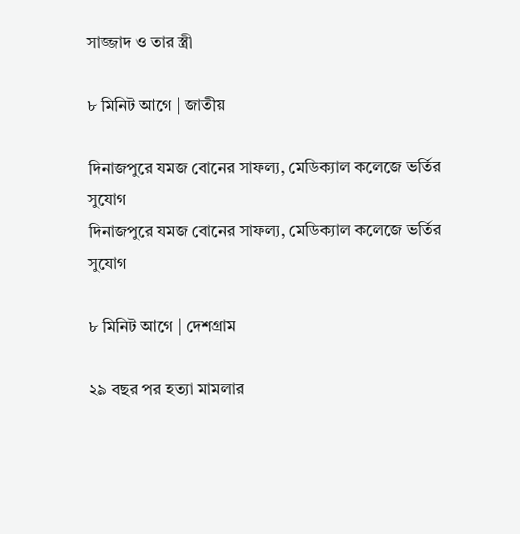সাজ্জাদ ও তার স্ত্রী

৮ মিনিট আগে | জাতীয়

দিনাজপুরে যমজ বোনের সাফল্য, মেডিক্যাল কলেজে ভর্তির সুযোগ
দিনাজপুরে যমজ বোনের সাফল্য, মেডিক্যাল কলেজে ভর্তির সুযোগ

৮ মিনিট আগে | দেশগ্রাম

২৯ বছর পর হত্যা মামলার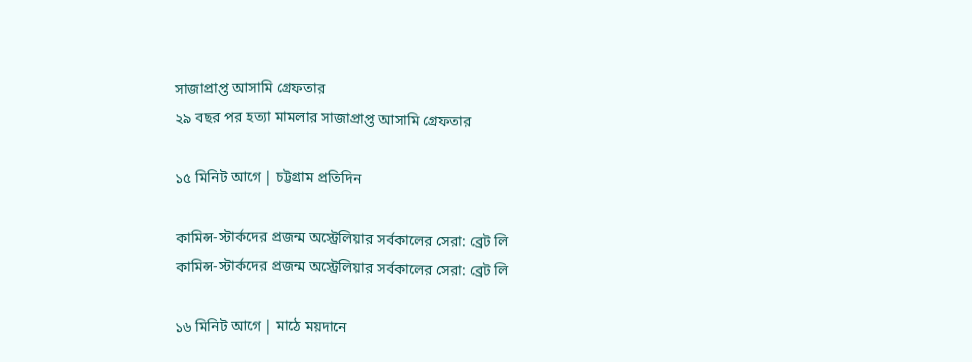সাজাপ্রাপ্ত আসামি গ্রেফতার
২৯ বছর পর হত্যা মামলার সাজাপ্রাপ্ত আসামি গ্রেফতার

১৫ মিনিট আগে | চট্টগ্রাম প্রতিদিন

কামিন্স-স্টার্কদের প্রজন্ম অস্ট্রেলিয়ার সর্বকালের সেরা: ব্রেট লি
কামিন্স-স্টার্কদের প্রজন্ম অস্ট্রেলিয়ার সর্বকালের সেরা: ব্রেট লি

১৬ মিনিট আগে | মাঠে ময়দানে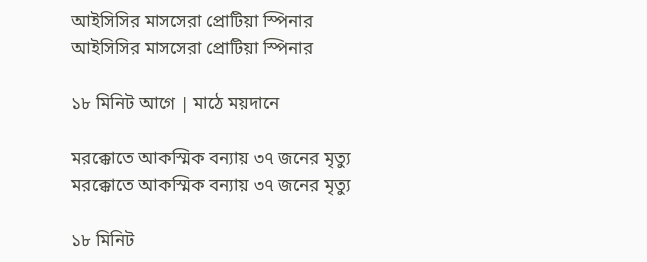আইসিসির মাসসেরা প্রোটিয়া স্পিনার
আইসিসির মাসসেরা প্রোটিয়া স্পিনার

১৮ মিনিট আগে | মাঠে ময়দানে

মরক্কোতে আকস্মিক বন্যায় ৩৭ জনের মৃত্যু
মরক্কোতে আকস্মিক বন্যায় ৩৭ জনের মৃত্যু

১৮ মিনিট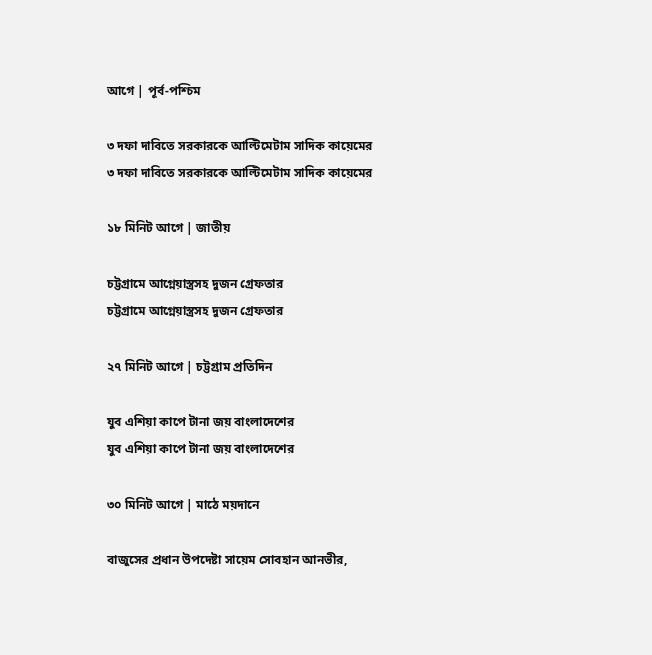আগে | পূর্ব-পশ্চিম

৩ দফা দাবিতে সরকারকে আল্টিমেটাম সাদিক কায়েমের
৩ দফা দাবিতে সরকারকে আল্টিমেটাম সাদিক কায়েমের

১৮ মিনিট আগে | জাতীয়

চট্টগ্রামে আগ্নেয়াস্ত্রসহ দুজন গ্রেফতার
চট্টগ্রামে আগ্নেয়াস্ত্রসহ দুজন গ্রেফতার

২৭ মিনিট আগে | চট্টগ্রাম প্রতিদিন

যুব এশিয়া কাপে টানা জয় বাংলাদেশের
যুব এশিয়া কাপে টানা জয় বাংলাদেশের

৩০ মিনিট আগে | মাঠে ময়দানে

বাজুসের প্রধান উপদেষ্টা সায়েম সোবহান আনভীর,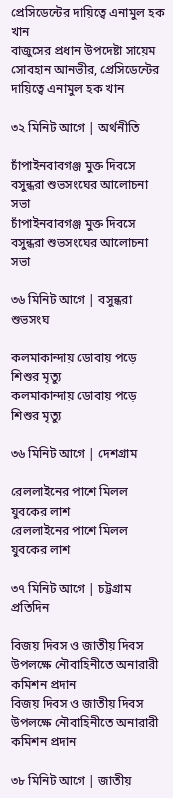প্রেসিডেন্টের দায়িত্বে এনামুল হক খান
বাজুসের প্রধান উপদেষ্টা সায়েম সোবহান আনভীর, প্রেসিডেন্টের দায়িত্বে এনামুল হক খান

৩২ মিনিট আগে | অর্থনীতি

চাঁপাইনবাবগঞ্জ মুক্ত দিবসে বসুন্ধরা শুভসংঘের আলোচনা সভা
চাঁপাইনবাবগঞ্জ মুক্ত দিবসে বসুন্ধরা শুভসংঘের আলোচনা সভা

৩৬ মিনিট আগে | বসুন্ধরা শুভসংঘ

কলমাকান্দায় ডোবায় পড়ে শিশুর মৃত্যু
কলমাকান্দায় ডোবায় পড়ে শিশুর মৃত্যু

৩৬ মিনিট আগে | দেশগ্রাম

রেললাইনের পাশে মিলল যুবকের লাশ
রেললাইনের পাশে মিলল যুবকের লাশ

৩৭ মিনিট আগে | চট্টগ্রাম প্রতিদিন

বিজয় দিবস ও জাতীয় দিবস উপলক্ষে নৌবাহিনীতে অনারারী কমিশন প্রদান
বিজয় দিবস ও জাতীয় দিবস উপলক্ষে নৌবাহিনীতে অনারারী কমিশন প্রদান

৩৮ মিনিট আগে | জাতীয়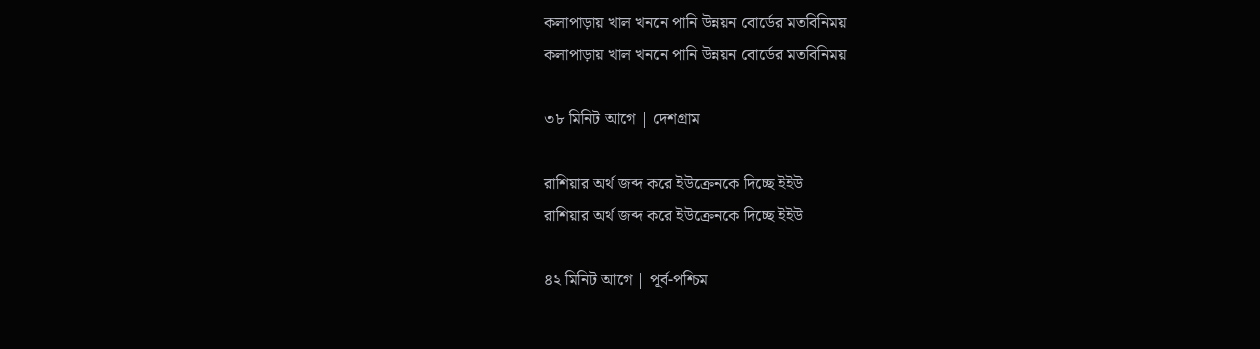কলাপাড়ায় খাল খননে পানি উন্নয়ন বোর্ডের মতবিনিময়
কলাপাড়ায় খাল খননে পানি উন্নয়ন বোর্ডের মতবিনিময়

৩৮ মিনিট আগে | দেশগ্রাম

রাশিয়ার অর্থ জব্দ করে ইউক্রেনকে দিচ্ছে ইইউ
রাশিয়ার অর্থ জব্দ করে ইউক্রেনকে দিচ্ছে ইইউ

৪২ মিনিট আগে | পূর্ব-পশ্চিম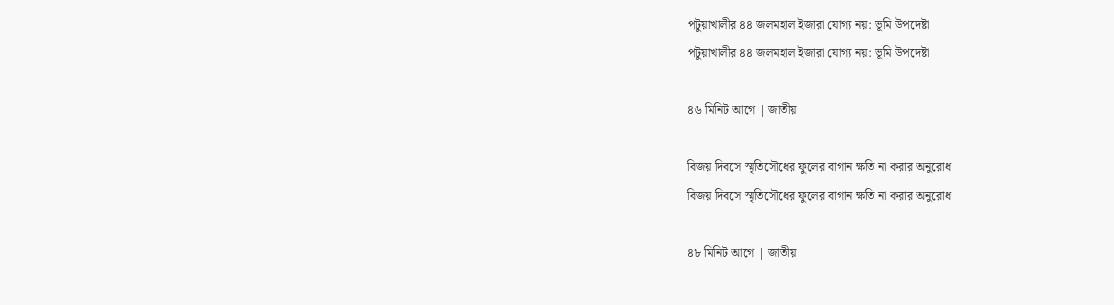পটুয়াখালীর ৪৪ জলমহাল ইজারা যোগ্য নয়: ভূমি উপদেষ্টা
পটুয়াখালীর ৪৪ জলমহাল ইজারা যোগ্য নয়: ভূমি উপদেষ্টা

৪৬ মিনিট আগে | জাতীয়

বিজয় দিবসে স্মৃতিসৌধের ফুলের বাগান ক্ষতি না করার অনুরোধ
বিজয় দিবসে স্মৃতিসৌধের ফুলের বাগান ক্ষতি না করার অনুরোধ

৪৮ মিনিট আগে | জাতীয়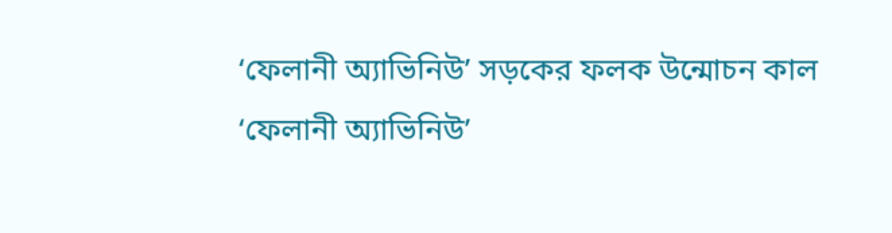‘ফেলানী অ্যাভিনিউ’ সড়কের ফলক উন্মোচন কাল
‘ফেলানী অ্যাভিনিউ’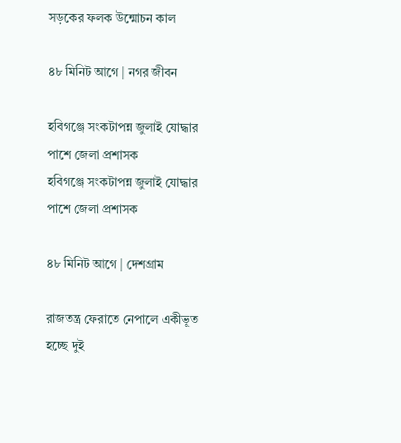সড়কের ফলক উন্মোচন কাল

৪৮ মিনিট আগে | নগর জীবন

হবিগঞ্জে সংকটাপন্ন জুলাই যোদ্ধার পাশে জেলা প্রশাসক
হবিগঞ্জে সংকটাপন্ন জুলাই যোদ্ধার পাশে জেলা প্রশাসক

৪৮ মিনিট আগে | দেশগ্রাম

রাজতন্ত্র ফেরাতে নেপালে একীভূত হচ্ছে দুই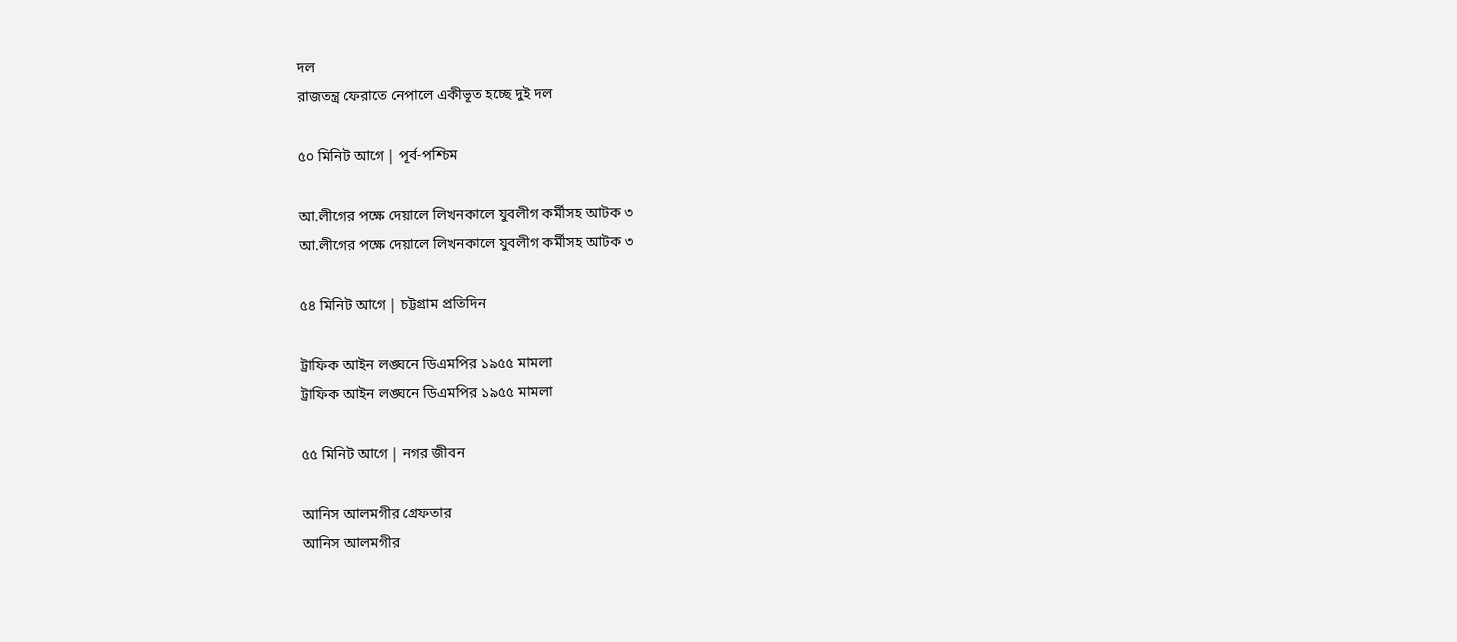দল
রাজতন্ত্র ফেরাতে নেপালে একীভূত হচ্ছে দুই দল

৫০ মিনিট আগে | পূর্ব-পশ্চিম

আ.লীগের পক্ষে দেয়ালে লিখনকালে যুবলীগ কর্মীসহ আটক ৩
আ.লীগের পক্ষে দেয়ালে লিখনকালে যুবলীগ কর্মীসহ আটক ৩

৫৪ মিনিট আগে | চট্টগ্রাম প্রতিদিন

ট্রাফিক আইন লঙ্ঘনে ডিএমপির ১৯৫৫ মামলা
ট্রাফিক আইন লঙ্ঘনে ডিএমপির ১৯৫৫ মামলা

৫৫ মিনিট আগে | নগর জীবন

আনিস আলমগীর গ্রেফতার
আনিস আলমগীর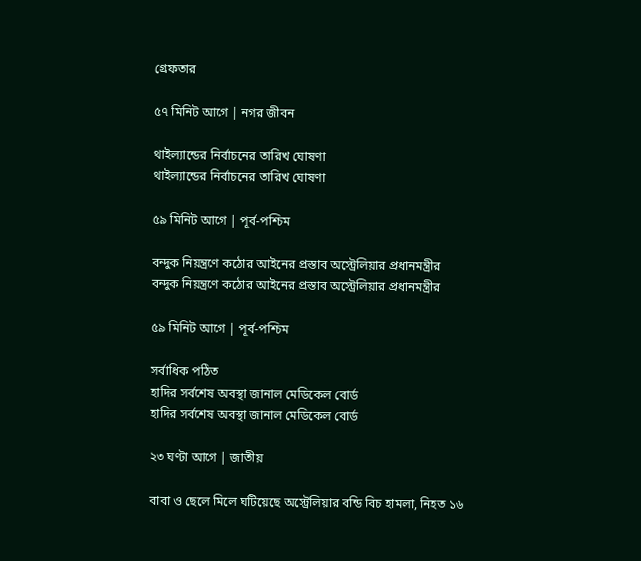গ্রেফতার

৫৭ মিনিট আগে | নগর জীবন

থাইল্যান্ডের নির্বাচনের তারিখ ঘোষণা
থাইল্যান্ডের নির্বাচনের তারিখ ঘোষণা

৫৯ মিনিট আগে | পূর্ব-পশ্চিম

বন্দুক নিয়ন্ত্রণে কঠোর আইনের প্রস্তাব অস্ট্রেলিয়ার প্রধানমন্ত্রীর
বন্দুক নিয়ন্ত্রণে কঠোর আইনের প্রস্তাব অস্ট্রেলিয়ার প্রধানমন্ত্রীর

৫৯ মিনিট আগে | পূর্ব-পশ্চিম

সর্বাধিক পঠিত
হাদির সর্বশেষ অবস্থা জানাল মেডিকেল বোর্ড
হাদির সর্বশেষ অবস্থা জানাল মেডিকেল বোর্ড

২৩ ঘণ্টা আগে | জাতীয়

বাবা ও ছেলে মিলে ঘটিয়েছে অস্ট্রেলিয়ার বন্ডি বিচ হামলা, নিহত ১৬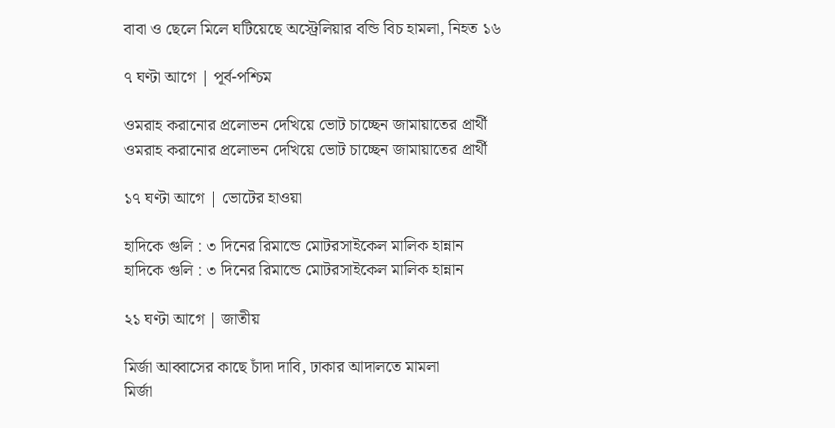বাবা ও ছেলে মিলে ঘটিয়েছে অস্ট্রেলিয়ার বন্ডি বিচ হামলা, নিহত ১৬

৭ ঘণ্টা আগে | পূর্ব-পশ্চিম

ওমরাহ করানোর প্রলোভন দেখিয়ে ভোট চাচ্ছেন জামায়াতের প্রার্থী
ওমরাহ করানোর প্রলোভন দেখিয়ে ভোট চাচ্ছেন জামায়াতের প্রার্থী

১৭ ঘণ্টা আগে | ভোটের হাওয়া

হাদিকে গুলি : ৩ দিনের রিমান্ডে মোটরসাইকেল মালিক হান্নান
হাদিকে গুলি : ৩ দিনের রিমান্ডে মোটরসাইকেল মালিক হান্নান

২১ ঘণ্টা আগে | জাতীয়

মির্জা আব্বাসের কাছে চাঁদা দাবি, ঢাকার আদালতে মামলা
মির্জা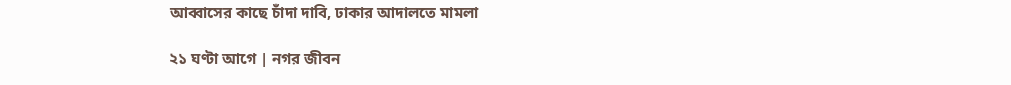আব্বাসের কাছে চাঁদা দাবি, ঢাকার আদালতে মামলা

২১ ঘণ্টা আগে | নগর জীবন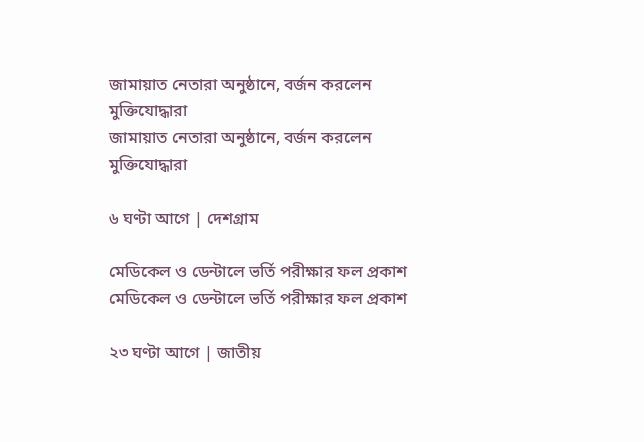জামায়াত নেতারা অনুষ্ঠানে, বর্জন করলেন মুক্তিযোদ্ধারা
জামায়াত নেতারা অনুষ্ঠানে, বর্জন করলেন মুক্তিযোদ্ধারা

৬ ঘণ্টা আগে | দেশগ্রাম

মেডিকেল ও ডেন্টালে ভর্তি পরীক্ষার ফল প্রকাশ
মেডিকেল ও ডেন্টালে ভর্তি পরীক্ষার ফল প্রকাশ

২৩ ঘণ্টা আগে | জাতীয়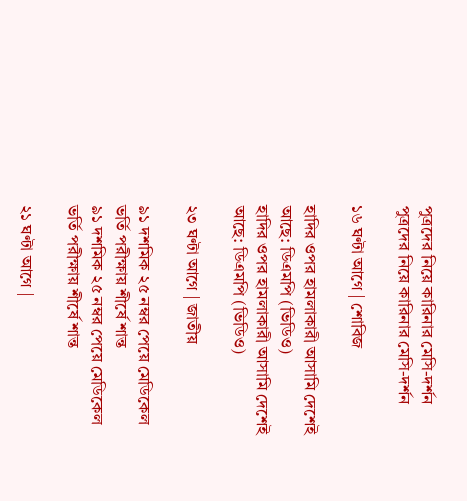পুত্রদের নিয়ে কারিনার মেসি-দর্শন
পুত্রদের নিয়ে কারিনার মেসি-দর্শন

১৬ ঘণ্টা আগে | শোবিজ

হাদির ওপর হামলাকারী আসামি দেশেই আছে: ডিএমপি (ভিডিও)
হাদির ওপর হামলাকারী আসামি দেশেই আছে: ডিএমপি (ভিডিও)

২৩ ঘণ্টা আগে | জাতীয়

৯১ দশমিক ২৫ নম্বর পেয়ে মেডিকেল ভর্তি পরীক্ষায় শীর্ষে শান্ত
৯১ দশমিক ২৫ নম্বর পেয়ে মেডিকেল ভর্তি পরীক্ষায় শীর্ষে শান্ত

২১ ঘণ্টা আগে |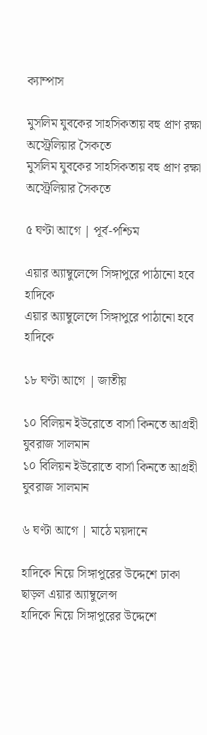ক্যাম্পাস

মুসলিম যুবকের সাহসিকতায় বহু প্রাণ রক্ষা অস্ট্রেলিয়ার সৈকতে
মুসলিম যুবকের সাহসিকতায় বহু প্রাণ রক্ষা অস্ট্রেলিয়ার সৈকতে

৫ ঘণ্টা আগে | পূর্ব-পশ্চিম

এয়ার অ্যাম্বুলেন্সে সিঙ্গাপুরে পাঠানো হবে হাদিকে
এয়ার অ্যাম্বুলেন্সে সিঙ্গাপুরে পাঠানো হবে হাদিকে

১৮ ঘণ্টা আগে | জাতীয়

১০ বিলিয়ন ইউরোতে বার্সা কিনতে আগ্রহী যুবরাজ সালমান
১০ বিলিয়ন ইউরোতে বার্সা কিনতে আগ্রহী যুবরাজ সালমান

৬ ঘণ্টা আগে | মাঠে ময়দানে

হাদিকে নিয়ে সিঙ্গাপুরের উদ্দেশে ঢাকা ছাড়ল এয়ার অ্যাম্বুলেন্স
হাদিকে নিয়ে সিঙ্গাপুরের উদ্দেশে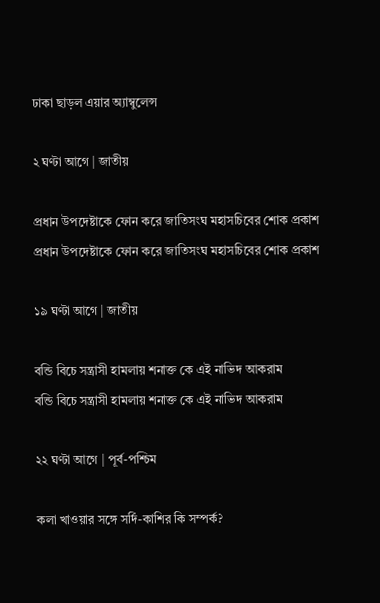ঢাকা ছাড়ল এয়ার অ্যাম্বুলেন্স

২ ঘণ্টা আগে | জাতীয়

প্রধান উপদেষ্টাকে ফোন করে জাতিসংঘ মহাসচিবের শোক প্রকাশ
প্রধান উপদেষ্টাকে ফোন করে জাতিসংঘ মহাসচিবের শোক প্রকাশ

১৯ ঘণ্টা আগে | জাতীয়

বন্ডি বিচে সন্ত্রাসী হামলায় শনাক্ত কে এই নাভিদ আকরাম
বন্ডি বিচে সন্ত্রাসী হামলায় শনাক্ত কে এই নাভিদ আকরাম

২২ ঘণ্টা আগে | পূর্ব-পশ্চিম

কলা খাওয়ার সঙ্গে সর্দি-কাশির কি সম্পর্ক?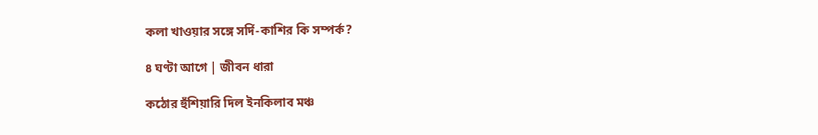কলা খাওয়ার সঙ্গে সর্দি-কাশির কি সম্পর্ক?

৪ ঘণ্টা আগে | জীবন ধারা

কঠোর হুঁশিয়ারি দিল ইনকিলাব মঞ্চ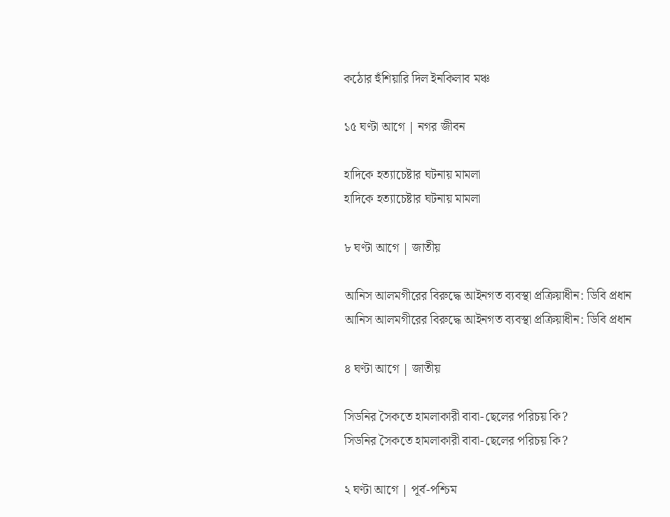কঠোর হুঁশিয়ারি দিল ইনকিলাব মঞ্চ

১৫ ঘণ্টা আগে | নগর জীবন

হাদিকে হত্যাচেষ্টার ঘটনায় মামলা
হাদিকে হত্যাচেষ্টার ঘটনায় মামলা

৮ ঘণ্টা আগে | জাতীয়

আনিস আলমগীরের বিরুদ্ধে আইনগত ব্যবস্থা প্রক্রিয়াধীন: ডিবি প্রধান
আনিস আলমগীরের বিরুদ্ধে আইনগত ব্যবস্থা প্রক্রিয়াধীন: ডিবি প্রধান

৪ ঘণ্টা আগে | জাতীয়

সিডনির সৈকতে হামলাকারী বাবা-ছেলের পরিচয় কি?
সিডনির সৈকতে হামলাকারী বাবা-ছেলের পরিচয় কি?

২ ঘণ্টা আগে | পূর্ব-পশ্চিম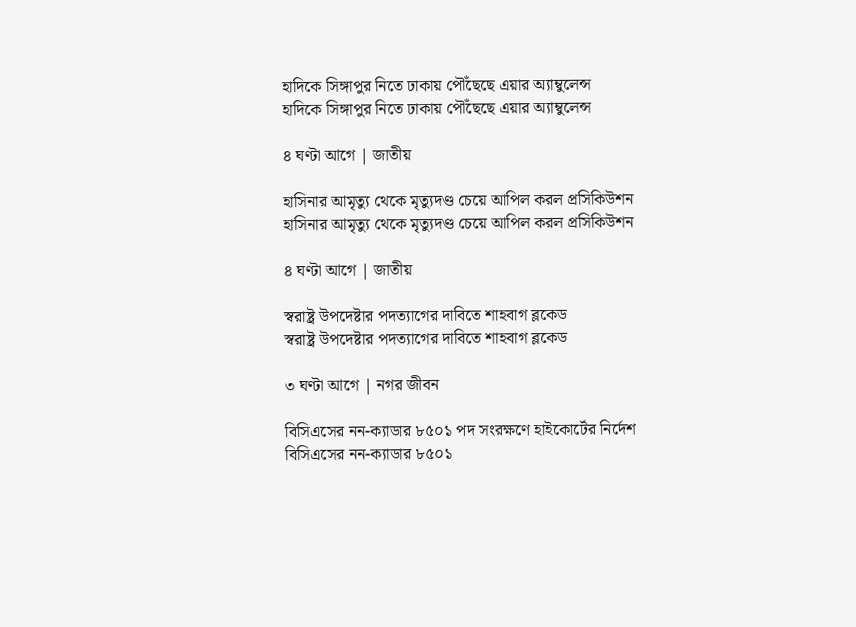হাদিকে সিঙ্গাপুর নিতে ঢাকায় পৌঁছেছে এয়ার অ্যাম্বুলেন্স
হাদিকে সিঙ্গাপুর নিতে ঢাকায় পৌঁছেছে এয়ার অ্যাম্বুলেন্স

৪ ঘণ্টা আগে | জাতীয়

হাসিনার আমৃত্যু থেকে মৃত্যুদণ্ড চেয়ে আপিল করল প্রসিকিউশন
হাসিনার আমৃত্যু থেকে মৃত্যুদণ্ড চেয়ে আপিল করল প্রসিকিউশন

৪ ঘণ্টা আগে | জাতীয়

স্বরাষ্ট্র উপদেষ্টার পদত্যাগের দাবিতে শাহবাগ ব্লকেড
স্বরাষ্ট্র উপদেষ্টার পদত্যাগের দাবিতে শাহবাগ ব্লকেড

৩ ঘণ্টা আগে | নগর জীবন

বিসিএসের নন-ক্যাডার ৮৫০১ পদ সংরক্ষণে হাইকোর্টের নির্দেশ
বিসিএসের নন-ক্যাডার ৮৫০১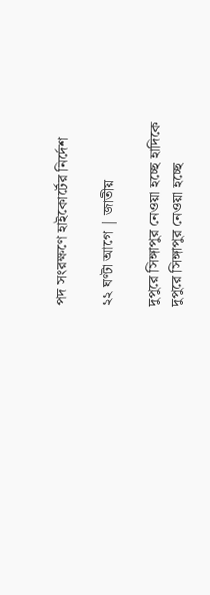পদ সংরক্ষণে হাইকোর্টের নির্দেশ

২২ ঘণ্টা আগে | জাতীয়

দুপুরে সিঙ্গাপুর নেওয়া হচ্ছে হাদিকে
দুপুরে সিঙ্গাপুর নেওয়া হচ্ছে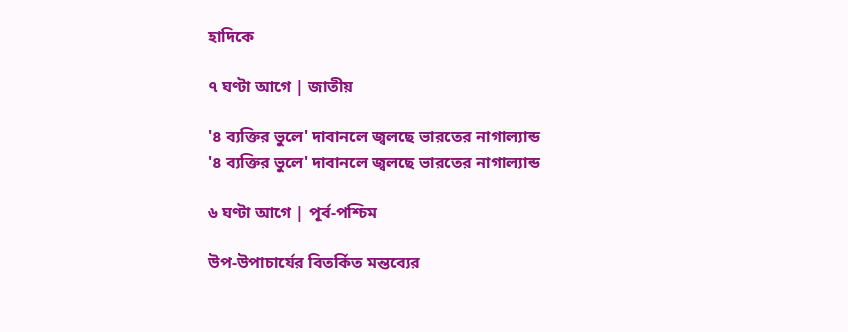হাদিকে

৭ ঘণ্টা আগে | জাতীয়

'৪ ব্যক্তির ভুলে' দাবানলে জ্বলছে ভারতের নাগাল্যান্ড
'৪ ব্যক্তির ভুলে' দাবানলে জ্বলছে ভারতের নাগাল্যান্ড

৬ ঘণ্টা আগে | পূর্ব-পশ্চিম

উপ-উপাচার্যের বিতর্কিত মন্তব্যের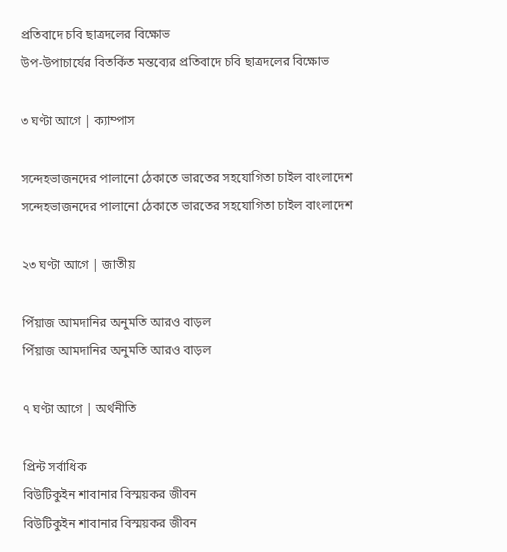প্রতিবাদে চবি ছাত্রদলের বিক্ষোভ
উপ-উপাচার্যের বিতর্কিত মন্তব্যের প্রতিবাদে চবি ছাত্রদলের বিক্ষোভ

৩ ঘণ্টা আগে | ক্যাম্পাস

সন্দেহভাজনদের পালানো ঠেকাতে ভারতের সহযোগিতা চাইল বাংলাদেশ
সন্দেহভাজনদের পালানো ঠেকাতে ভারতের সহযোগিতা চাইল বাংলাদেশ

২৩ ঘণ্টা আগে | জাতীয়

পিঁয়াজ আমদানির অনুমতি আরও বাড়ল
পিঁয়াজ আমদানির অনুমতি আরও বাড়ল

৭ ঘণ্টা আগে | অর্থনীতি

প্রিন্ট সর্বাধিক
বিউটিকুইন শাবানার বিস্ময়কর জীবন
বিউটিকুইন শাবানার বিস্ময়কর জীবন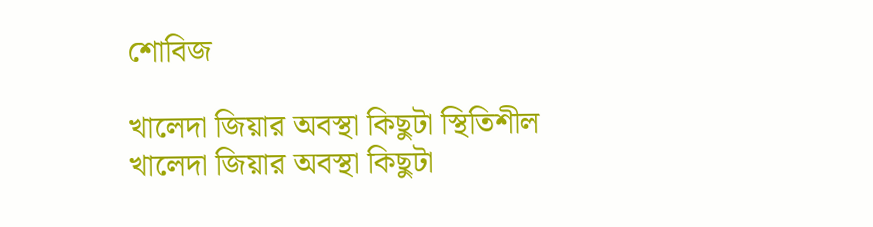শোবিজ

খালেদা জিয়ার অবস্থা কিছুটা স্থিতিশীল
খালেদা জিয়ার অবস্থা কিছুটা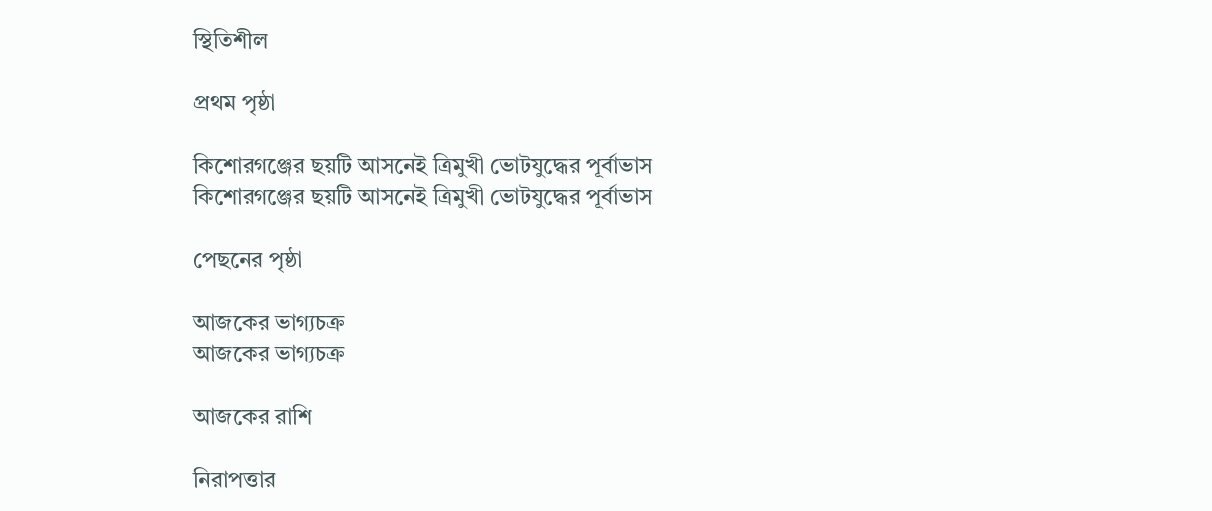স্থিতিশীল

প্রথম পৃষ্ঠা

কিশোরগঞ্জের ছয়টি আসনেই ত্রিমুখী ভোটযুদ্ধের পূর্বাভাস
কিশোরগঞ্জের ছয়টি আসনেই ত্রিমুখী ভোটযুদ্ধের পূর্বাভাস

পেছনের পৃষ্ঠা

আজকের ভাগ্যচক্র
আজকের ভাগ্যচক্র

আজকের রাশি

নিরাপত্তার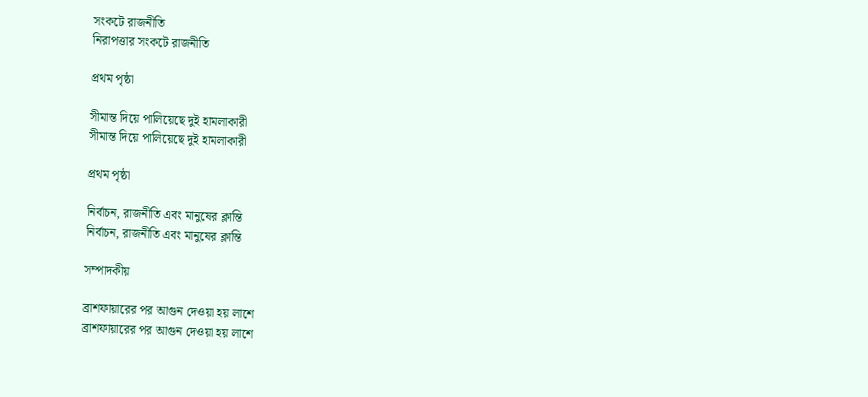সংকটে রাজনীতি
নিরাপত্তার সংকটে রাজনীতি

প্রথম পৃষ্ঠা

সীমান্ত দিয়ে পালিয়েছে দুই হামলাকারী
সীমান্ত দিয়ে পালিয়েছে দুই হামলাকারী

প্রথম পৃষ্ঠা

নির্বাচন, রাজনীতি এবং মানুষের ক্লান্তি
নির্বাচন, রাজনীতি এবং মানুষের ক্লান্তি

সম্পাদকীয়

ব্রাশফায়ারের পর আগুন দেওয়া হয় লাশে
ব্রাশফায়ারের পর আগুন দেওয়া হয় লাশে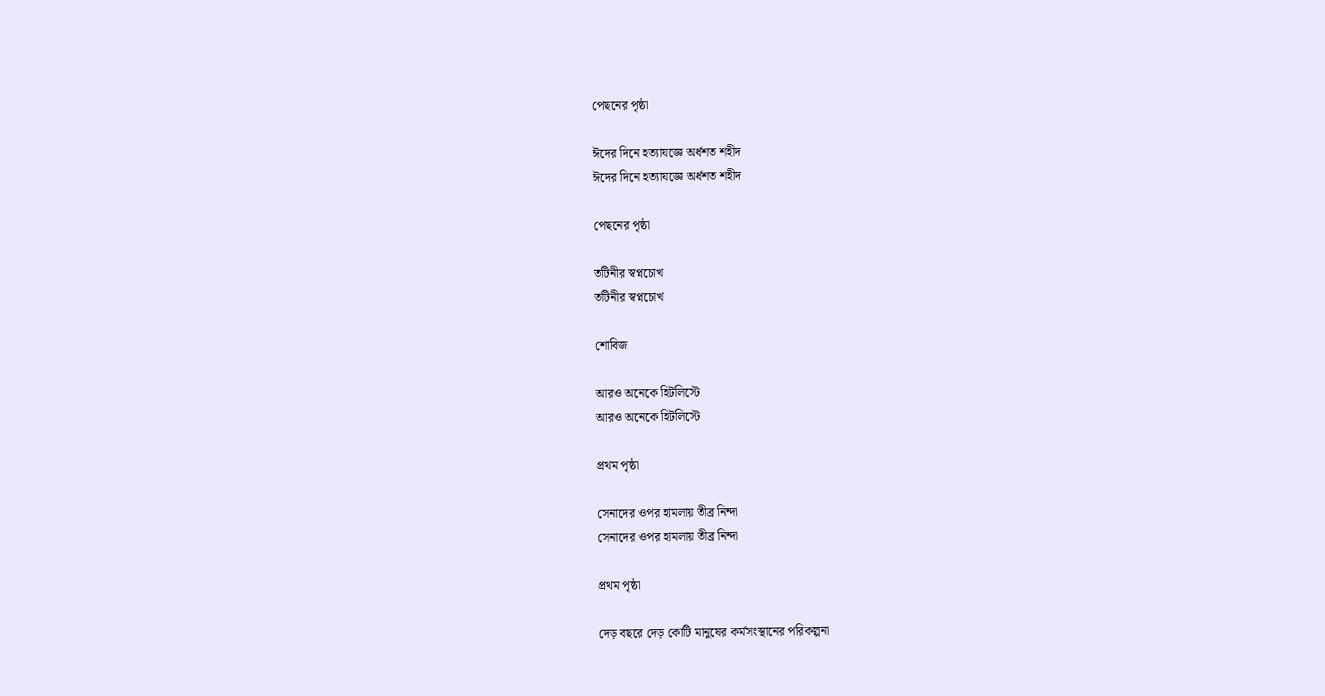পেছনের পৃষ্ঠা

ঈদের দিনে হত্যাযজ্ঞে অর্ধশত শহীদ
ঈদের দিনে হত্যাযজ্ঞে অর্ধশত শহীদ

পেছনের পৃষ্ঠা

তটিনীর স্বপ্নচোখ
তটিনীর স্বপ্নচোখ

শোবিজ

আরও অনেকে হিটলিস্টে
আরও অনেকে হিটলিস্টে

প্রথম পৃষ্ঠা

সেনাদের ওপর হামলায় তীব্র নিন্দা
সেনাদের ওপর হামলায় তীব্র নিন্দা

প্রথম পৃষ্ঠা

দেড় বছরে দেড় কোটি মানুষের কর্মসংস্থানের পরিকল্পনা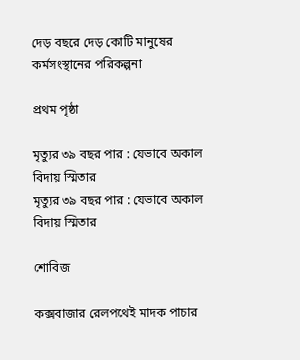দেড় বছরে দেড় কোটি মানুষের কর্মসংস্থানের পরিকল্পনা

প্রথম পৃষ্ঠা

মৃত্যুর ৩৯ বছর পার : যেভাবে অকাল বিদায় স্মিতার
মৃত্যুর ৩৯ বছর পার : যেভাবে অকাল বিদায় স্মিতার

শোবিজ

কক্সবাজার রেলপথেই মাদক পাচার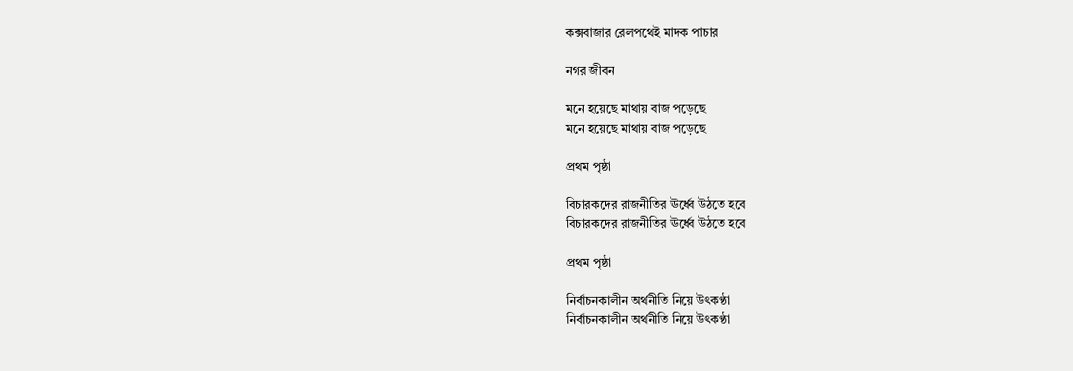কক্সবাজার রেলপথেই মাদক পাচার

নগর জীবন

মনে হয়েছে মাথায় বাজ পড়েছে
মনে হয়েছে মাথায় বাজ পড়েছে

প্রথম পৃষ্ঠা

বিচারকদের রাজনীতির ঊর্ধ্বে উঠতে হবে
বিচারকদের রাজনীতির ঊর্ধ্বে উঠতে হবে

প্রথম পৃষ্ঠা

নির্বাচনকালীন অর্থনীতি নিয়ে উৎকণ্ঠা
নির্বাচনকালীন অর্থনীতি নিয়ে উৎকণ্ঠা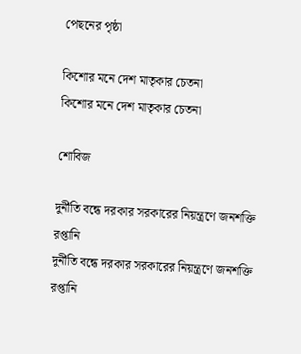পেছনের পৃষ্ঠা

কিশোর মনে দেশ মাতৃকার চেতনা
কিশোর মনে দেশ মাতৃকার চেতনা

শোবিজ

দুর্নীতি বন্ধে দরকার সরকারের নিয়ন্ত্রণে জনশক্তি রপ্তানি
দুর্নীতি বন্ধে দরকার সরকারের নিয়ন্ত্রণে জনশক্তি রপ্তানি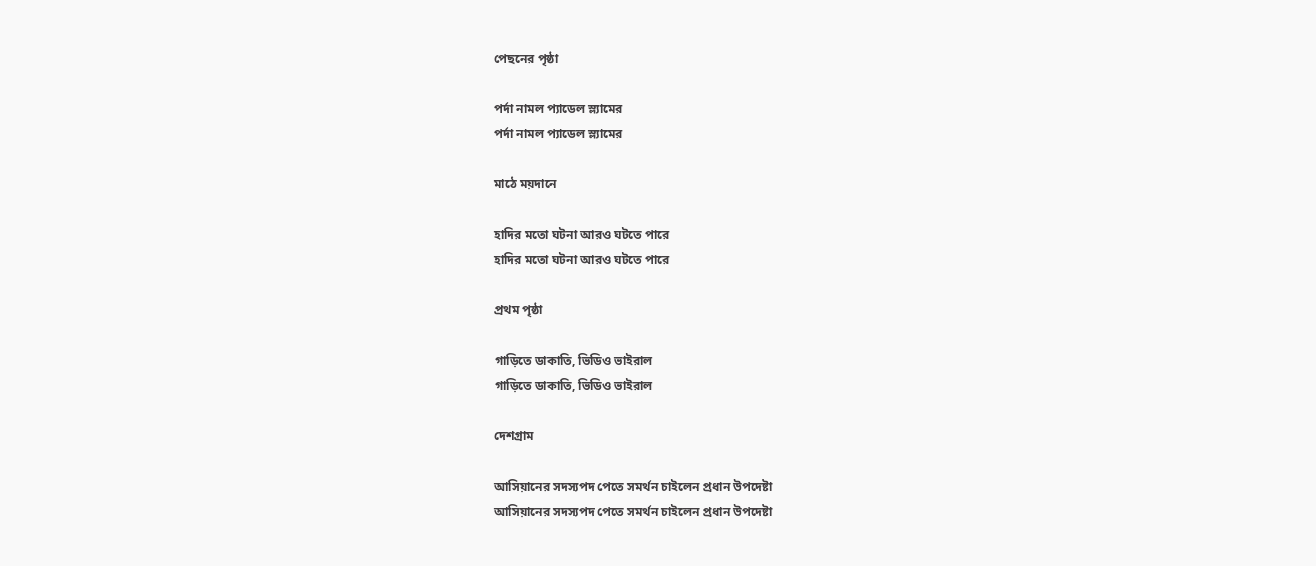পেছনের পৃষ্ঠা

পর্দা নামল প্যাডেল স্ল্যামের
পর্দা নামল প্যাডেল স্ল্যামের

মাঠে ময়দানে

হাদির মতো ঘটনা আরও ঘটতে পারে
হাদির মতো ঘটনা আরও ঘটতে পারে

প্রথম পৃষ্ঠা

গাড়িতে ডাকাতি, ভিডিও ভাইরাল
গাড়িতে ডাকাতি, ভিডিও ভাইরাল

দেশগ্রাম

আসিয়ানের সদস্যপদ পেতে সমর্থন চাইলেন প্রধান উপদেষ্টা
আসিয়ানের সদস্যপদ পেতে সমর্থন চাইলেন প্রধান উপদেষ্টা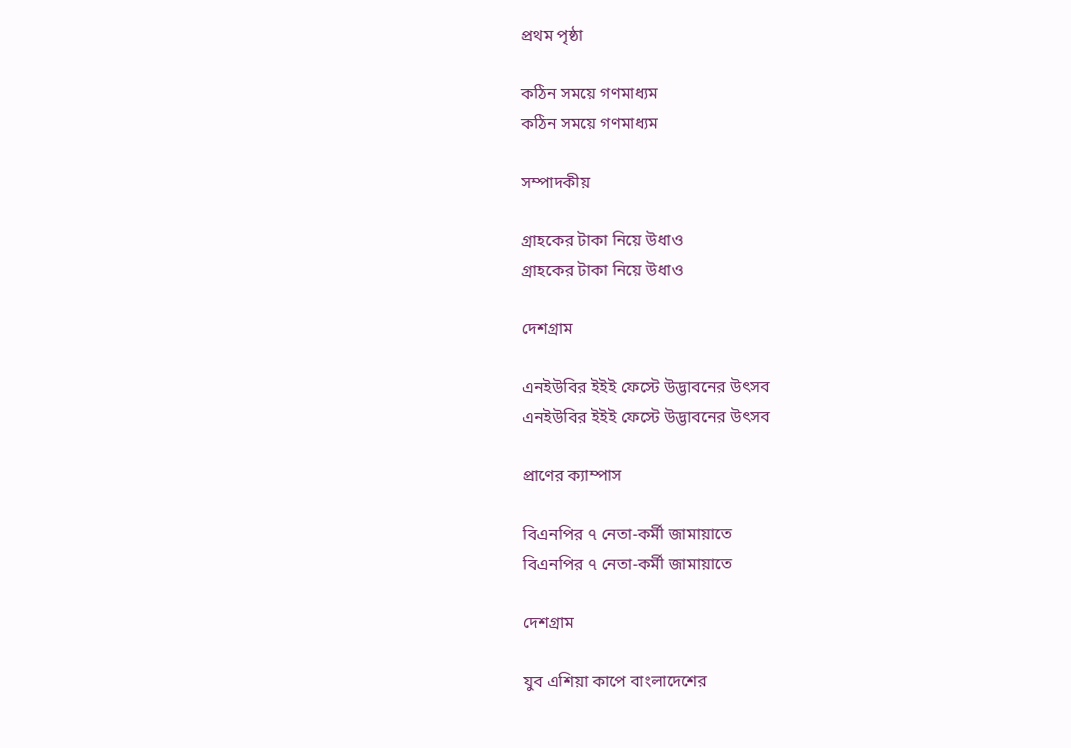প্রথম পৃষ্ঠা

কঠিন সময়ে গণমাধ্যম
কঠিন সময়ে গণমাধ্যম

সম্পাদকীয়

গ্রাহকের টাকা নিয়ে উধাও
গ্রাহকের টাকা নিয়ে উধাও

দেশগ্রাম

এনইউবির ইইই ফেস্টে উদ্ভাবনের উৎসব
এনইউবির ইইই ফেস্টে উদ্ভাবনের উৎসব

প্রাণের ক্যাম্পাস

বিএনপির ৭ নেতা-কর্মী জামায়াতে
বিএনপির ৭ নেতা-কর্মী জামায়াতে

দেশগ্রাম

যুব এশিয়া কাপে বাংলাদেশের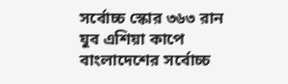সর্বোচ্চ স্কোর ৩৬৩ রান
যুব এশিয়া কাপে বাংলাদেশের সর্বোচ্চ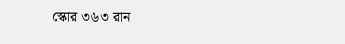স্কোর ৩৬৩ রান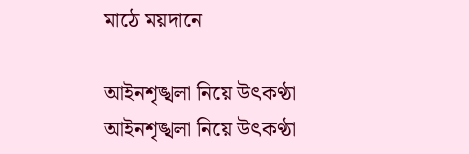মাঠে ময়দানে

আইনশৃঙ্খলা নিয়ে উৎকণ্ঠা
আইনশৃঙ্খলা নিয়ে উৎকণ্ঠা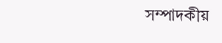সম্পাদকীয়